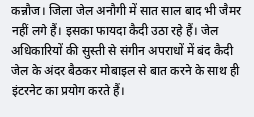कन्नौज। जिला जेल अनौगी में सात साल बाद भी जैमर नहीं लगे हैं। इसका फायदा कैदी उठा रहे हैं। जेल अधिकारियों की सुस्ती से संगीन अपराधों में बंद कैदी जेल के अंदर बैठकर मोबाइल से बात करने के साथ ही इंटरनेट का प्रयोग करते हैं।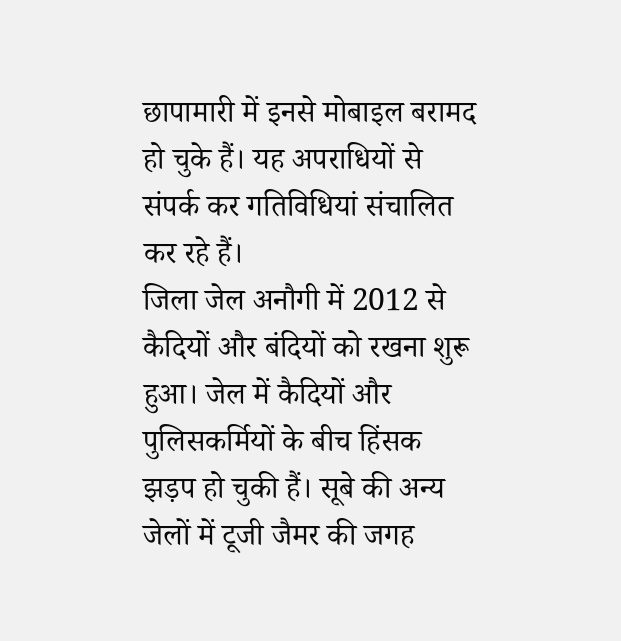छापामारी में इनसे मोबाइल बरामद हो चुके हैं। यह अपराधियों से संपर्क कर गतिविधियां संचालित कर रहे हैं।
जिला जेल अनौगी में 2012 से कैदियों और बंदियों को रखना शुरू हुआ। जेल में कैदियों और पुलिसकर्मियों के बीच हिंसक झड़प हो चुकी हैं। सूबे की अन्य जेलों में टूजी जैमर की जगह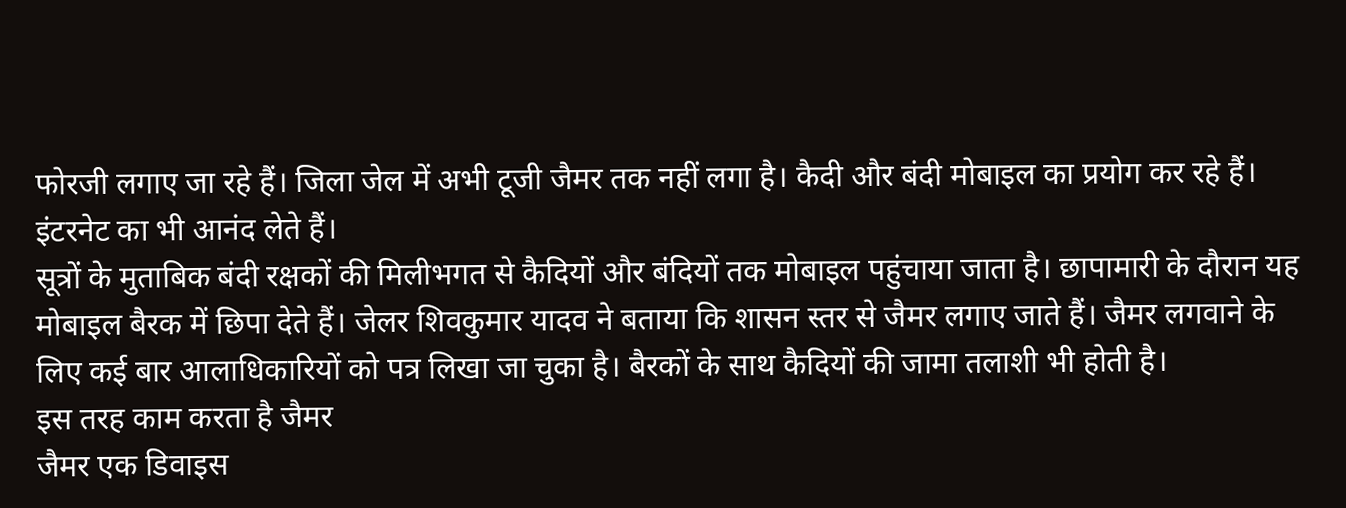फोरजी लगाए जा रहे हैं। जिला जेल में अभी टूजी जैमर तक नहीं लगा है। कैदी और बंदी मोबाइल का प्रयोग कर रहे हैं। इंटरनेट का भी आनंद लेते हैं।
सूत्रों के मुताबिक बंदी रक्षकों की मिलीभगत से कैदियों और बंदियों तक मोबाइल पहुंचाया जाता है। छापामारी के दौरान यह मोबाइल बैरक में छिपा देते हैं। जेलर शिवकुमार यादव ने बताया कि शासन स्तर से जैमर लगाए जाते हैं। जैमर लगवाने के लिए कई बार आलाधिकारियों को पत्र लिखा जा चुका है। बैरकों के साथ कैदियों की जामा तलाशी भी होती है।
इस तरह काम करता है जैमर
जैमर एक डिवाइस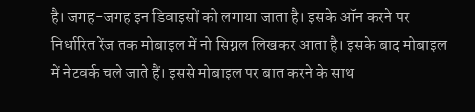है। जगह-जगह इन डिवाइसों को लगाया जाता है। इसके ऑन करने पर निर्धारित रेंज तक मोबाइल में नो सिग्नल लिखकर आता है। इसके बाद मोबाइल में नेटवर्क चले जाते हैं। इससे मोबाइल पर बात करने के साथ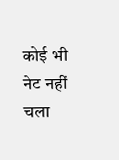कोई भी नेट नहीं चला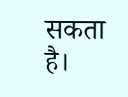सकता है।